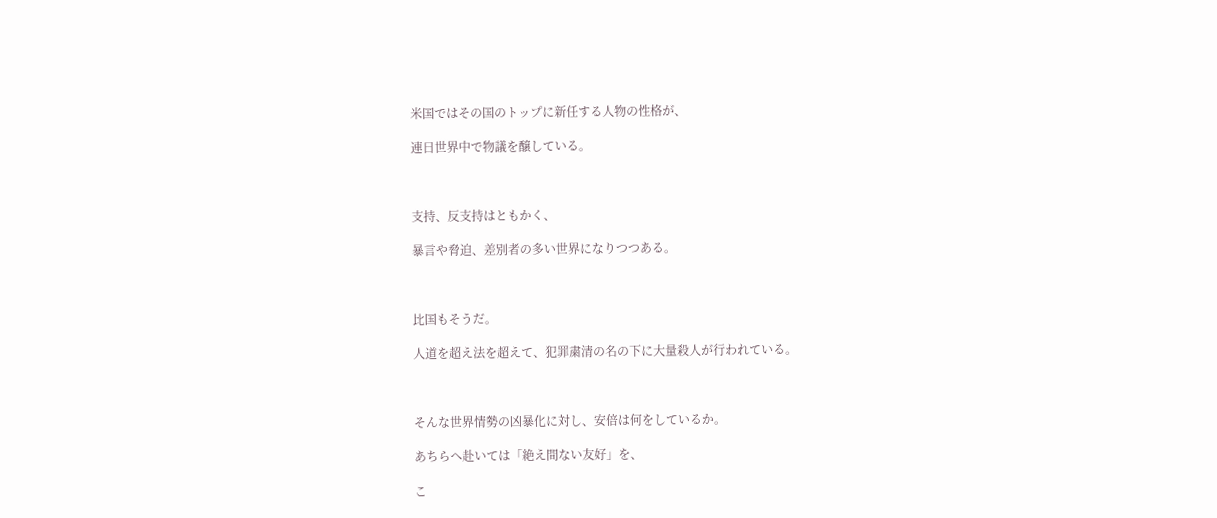米国ではその国のトップに新任する人物の性格が、

連日世界中で物議を醸している。



支持、反支持はともかく、

暴言や脅迫、差別者の多い世界になりつつある。



比国もそうだ。

人道を超え法を超えて、犯罪粛清の名の下に大量殺人が行われている。



そんな世界情勢の凶暴化に対し、安倍は何をしているか。

あちらへ赴いては「絶え間ない友好」を、

こ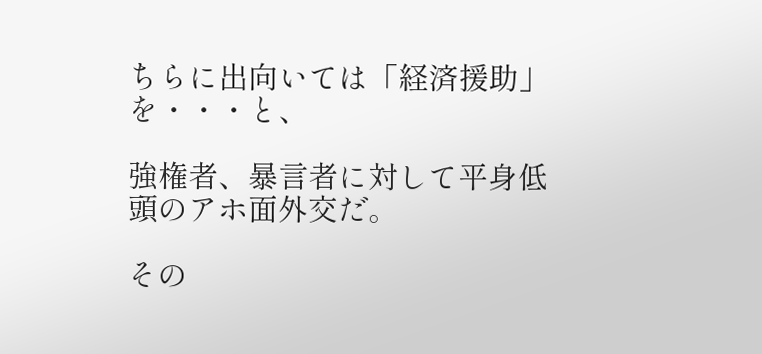ちらに出向いては「経済援助」を・・・と、

強権者、暴言者に対して平身低頭のアホ面外交だ。

その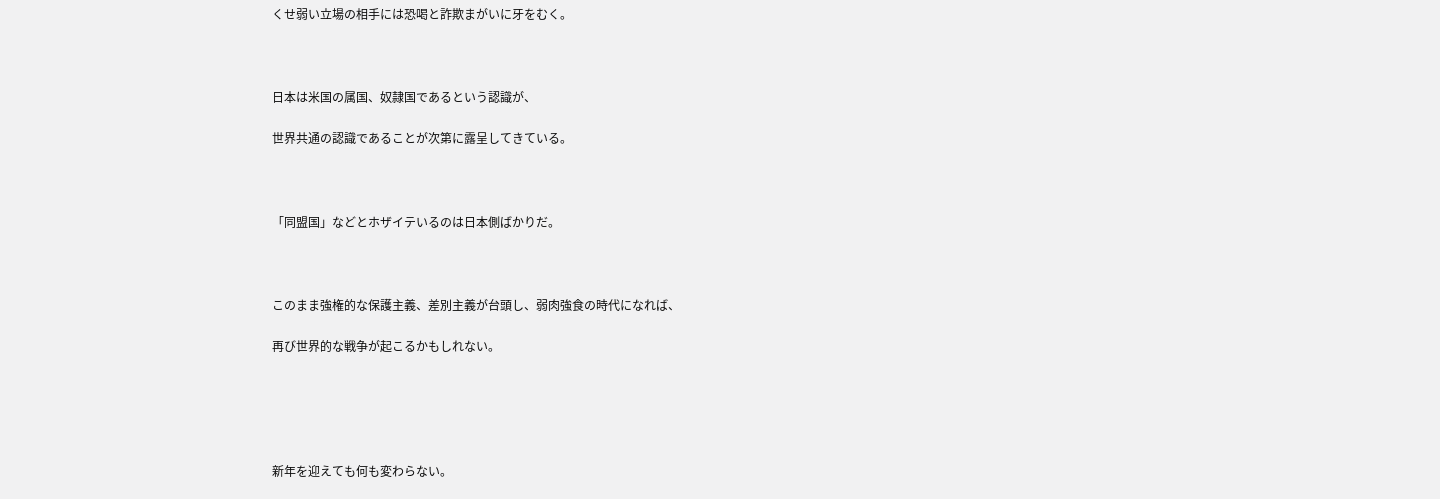くせ弱い立場の相手には恐喝と詐欺まがいに牙をむく。



日本は米国の属国、奴隷国であるという認識が、

世界共通の認識であることが次第に露呈してきている。



「同盟国」などとホザイテいるのは日本側ばかりだ。



このまま強権的な保護主義、差別主義が台頭し、弱肉強食の時代になれば、

再び世界的な戦争が起こるかもしれない。





新年を迎えても何も変わらない。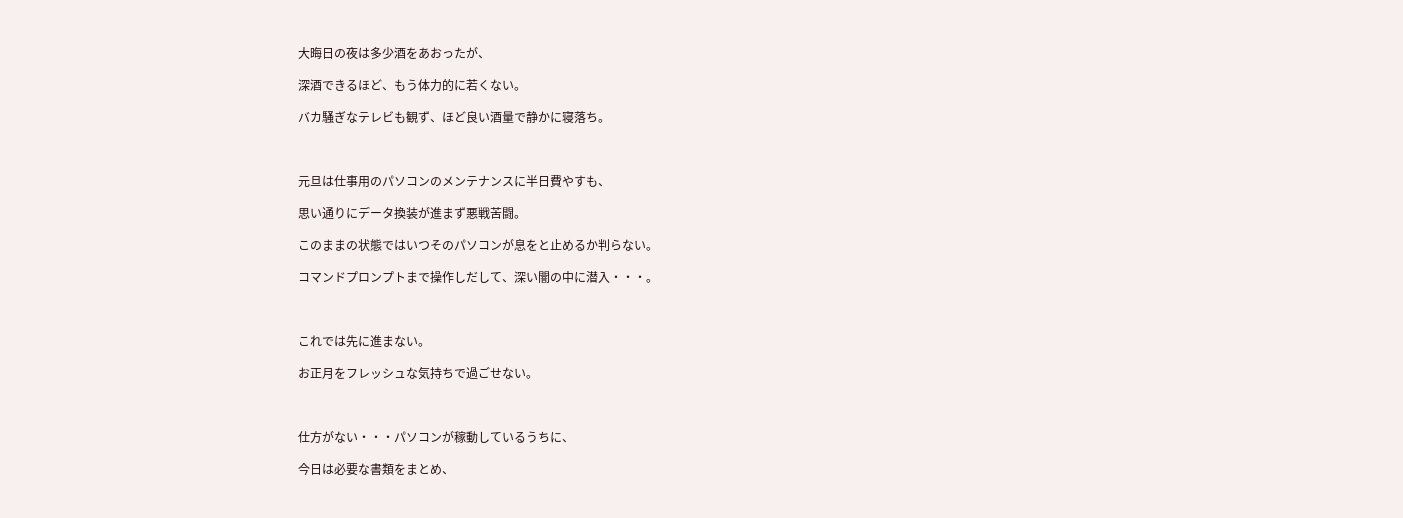大晦日の夜は多少酒をあおったが、

深酒できるほど、もう体力的に若くない。

バカ騒ぎなテレビも観ず、ほど良い酒量で静かに寝落ち。



元旦は仕事用のパソコンのメンテナンスに半日費やすも、

思い通りにデータ換装が進まず悪戦苦闘。

このままの状態ではいつそのパソコンが息をと止めるか判らない。

コマンドプロンプトまで操作しだして、深い闇の中に潜入・・・。



これでは先に進まない。

お正月をフレッシュな気持ちで過ごせない。



仕方がない・・・パソコンが稼動しているうちに、

今日は必要な書類をまとめ、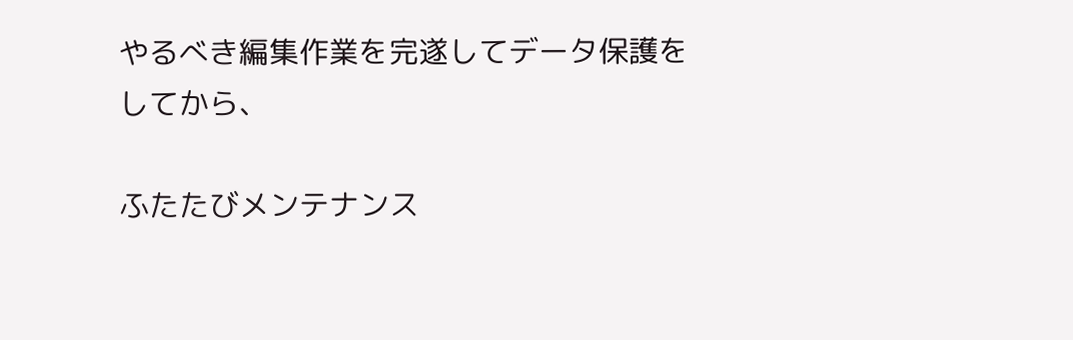やるべき編集作業を完遂してデータ保護をしてから、

ふたたびメンテナンス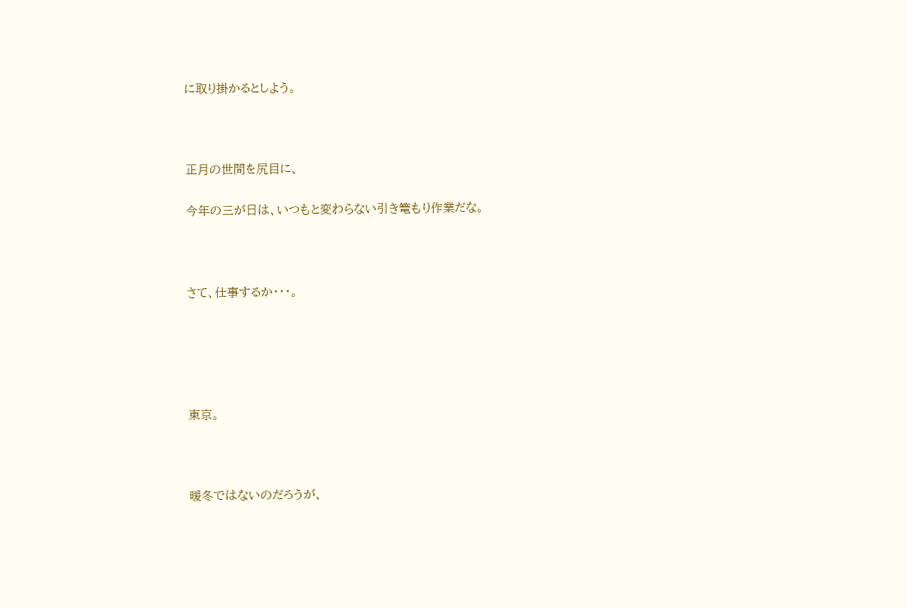に取り掛かるとしよう。



正月の世間を尻目に、

今年の三が日は、いつもと変わらない引き篭もり作業だな。



さて、仕事するか・・・。





東京。



暖冬ではないのだろうが、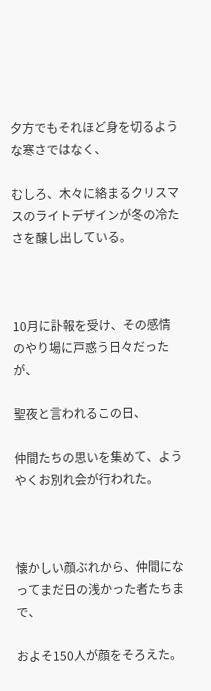夕方でもそれほど身を切るような寒さではなく、

むしろ、木々に絡まるクリスマスのライトデザインが冬の冷たさを醸し出している。



10月に訃報を受け、その感情のやり場に戸惑う日々だったが、

聖夜と言われるこの日、

仲間たちの思いを集めて、ようやくお別れ会が行われた。



懐かしい顔ぶれから、仲間になってまだ日の浅かった者たちまで、

およそ150人が顔をそろえた。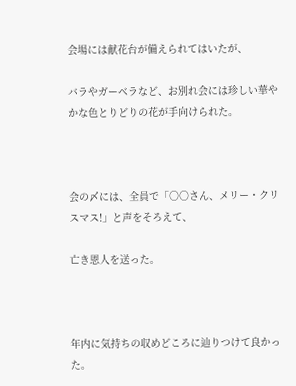会場には献花台が備えられてはいたが、

バラやガーベラなど、お別れ会には珍しい華やかな色とりどりの花が手向けられた。



会の〆には、全員で「○○さん、メリー・クリスマス!」と声をそろえて、

亡き恩人を送った。



年内に気持ちの収めどころに辿りつけて良かった。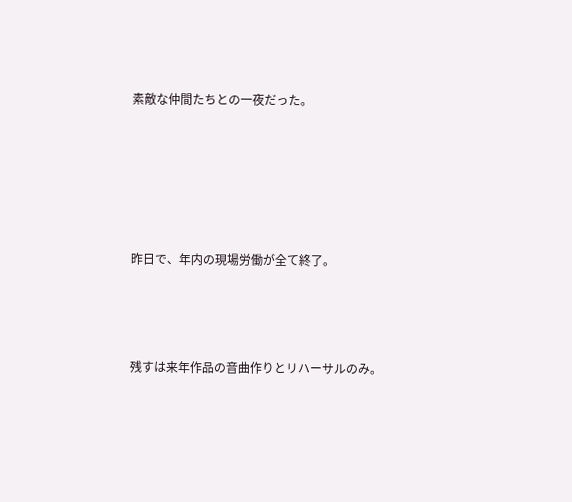素敵な仲間たちとの一夜だった。





昨日で、年内の現場労働が全て終了。



残すは来年作品の音曲作りとリハーサルのみ。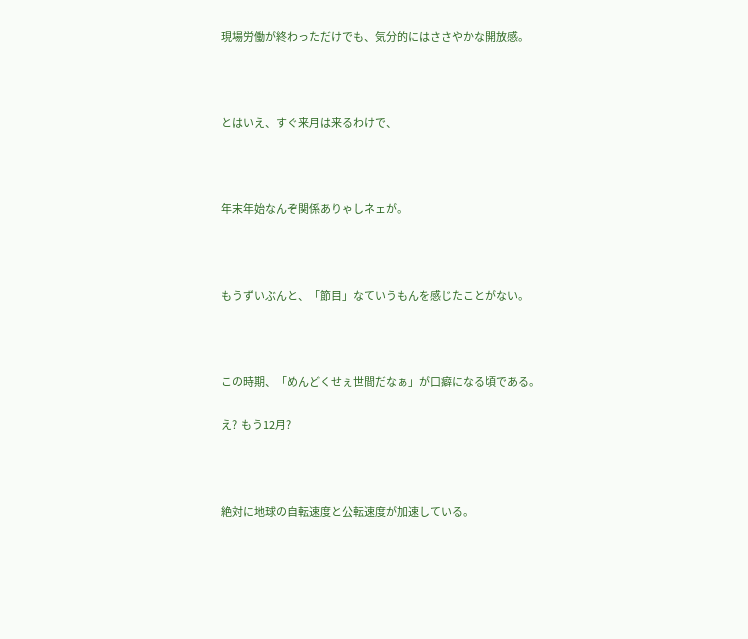現場労働が終わっただけでも、気分的にはささやかな開放感。



とはいえ、すぐ来月は来るわけで、



年末年始なんぞ関係ありゃしネェが。



もうずいぶんと、「節目」なていうもんを感じたことがない。



この時期、「めんどくせぇ世間だなぁ」が口癖になる頃である。

え?  もう12月?



絶対に地球の自転速度と公転速度が加速している。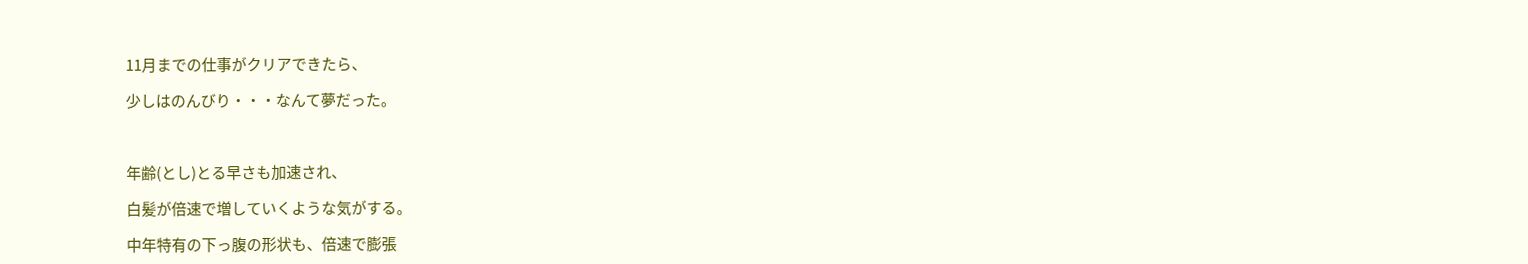11月までの仕事がクリアできたら、

少しはのんびり・・・なんて夢だった。



年齢(とし)とる早さも加速され、

白髪が倍速で増していくような気がする。

中年特有の下っ腹の形状も、倍速で膨張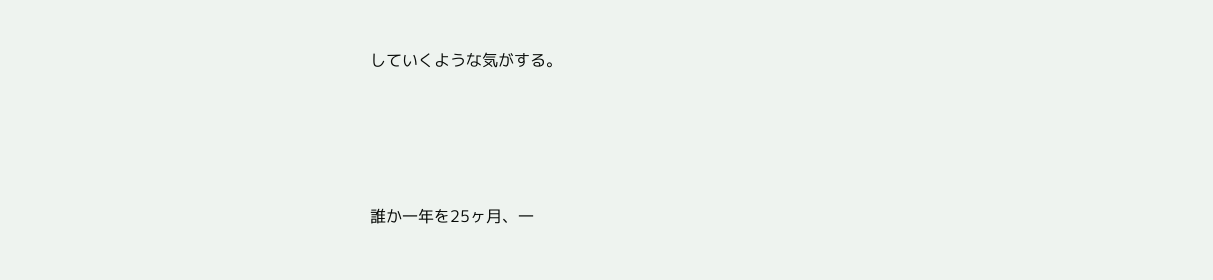していくような気がする。





誰か一年を25ヶ月、一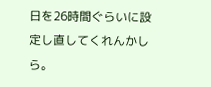日を26時間ぐらいに設定し直してくれんかしら。